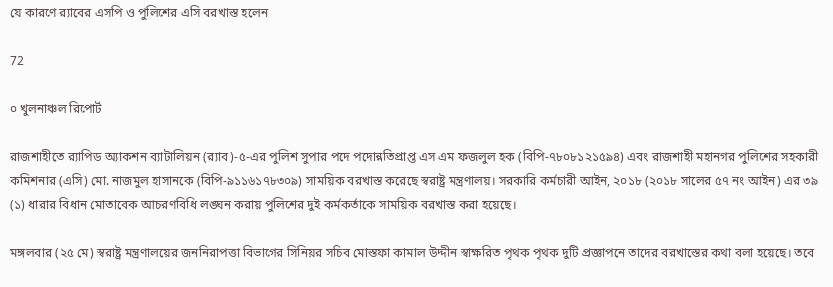যে কারণে র‍্যাবের এসপি ও পুলিশের এসি বরখাস্ত হলেন

72

০ খুলনাঞ্চল রিপোর্ট

রাজশাহীতে র‌্যাপিড অ্যাকশন ব্যাটালিয়ন (র‌্যাব)-৫-এর পুলিশ সুপার পদে পদোন্নতিপ্রাপ্ত এস এম ফজলুল হক (বিপি-৭৮০৮১২১৫৯৪) এবং রাজশাহী মহানগর পুলিশের সহকারী কমিশনার (এসি) মো. নাজমুল হাসানকে (বিপি-৯১১৬১৭৮৩০৯) সাময়িক বরখাস্ত করেছে স্বরাষ্ট্র মন্ত্রণালয়। সরকারি কর্মচারী আইন, ২০১৮ (২০১৮ সালের ৫৭ নং আইন) এর ৩৯ (১) ধারার বিধান মোতাবেক আচরণবিধি লঙ্ঘন করায় পুলিশের দুই কর্মকর্তাকে সাময়িক বরখাস্ত করা হয়েছে।

মঙ্গলবার (২৫ মে) স্বরাষ্ট্র মন্ত্রণালয়ের জননিরাপত্তা বিভাগের সিনিয়র সচিব মোস্তফা কামাল উদ্দীন স্বাক্ষরিত পৃথক পৃথক দুটি প্রজ্ঞাপনে তাদের বরখাস্তের কথা বলা হয়েছে। তবে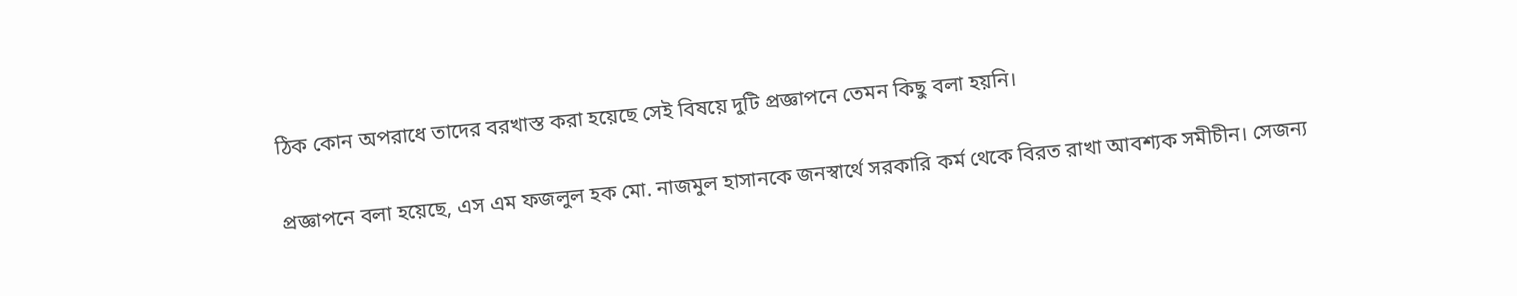ঠিক কোন অপরাধে তাদের বরখাস্ত করা হয়েছে সেই বিষয়ে দুটি প্রজ্ঞাপনে তেমন কিছু বলা হয়নি।

প্রজ্ঞাপনে বলা হয়েছে, এস এম ফজলুল হক মো. নাজমুল হাসানকে জনস্বার্থে সরকারি কর্ম থেকে বিরত রাখা আবশ্যক সমীচীন। সেজন্য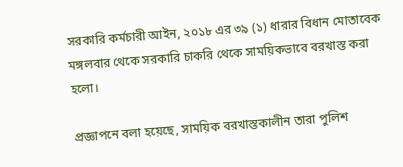সরকারি কর্মচারী আইন, ২০১৮ এর ৩৯ (১) ধারার বিধান মোতাবেক মঙ্গলবার থেকে সরকারি চাকরি থেকে সাময়িকভাবে বরখাস্ত করা হলো।

প্রজ্ঞাপনে বলা হয়েছে, সাময়িক বরখাস্তকালীন তারা পুলিশ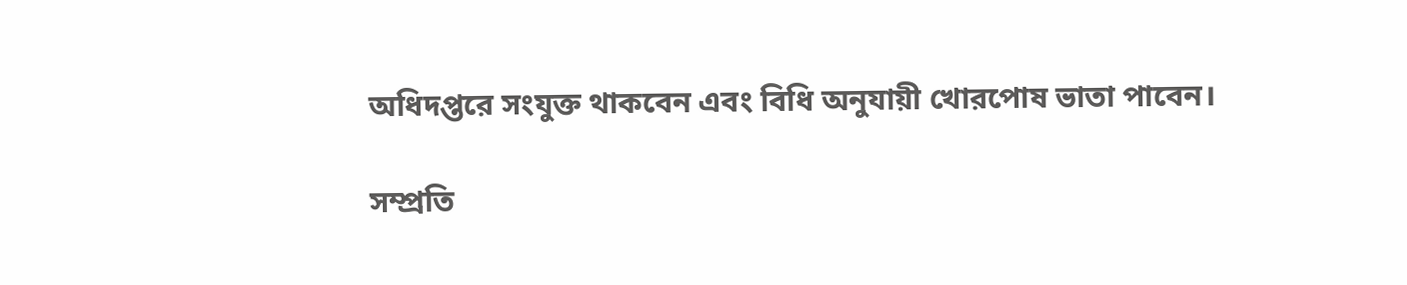অধিদপ্তরে সংযুক্ত থাকবেন এবং বিধি অনুযায়ী খোরপোষ ভাতা পাবেন।

সম্প্রতি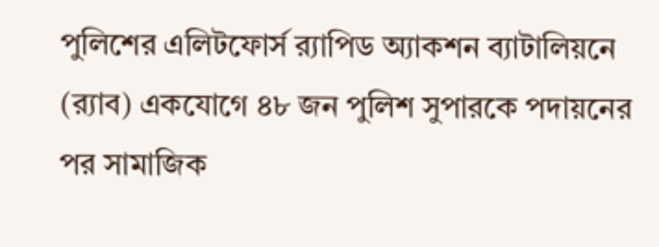পুলিশের এলিটফোর্স র‌্যাপিড অ্যাকশন ব্যাটালিয়নে (র‌্যাব) একযোগে ৪৮ জন পুলিশ সুপারকে পদায়নের পর সামাজিক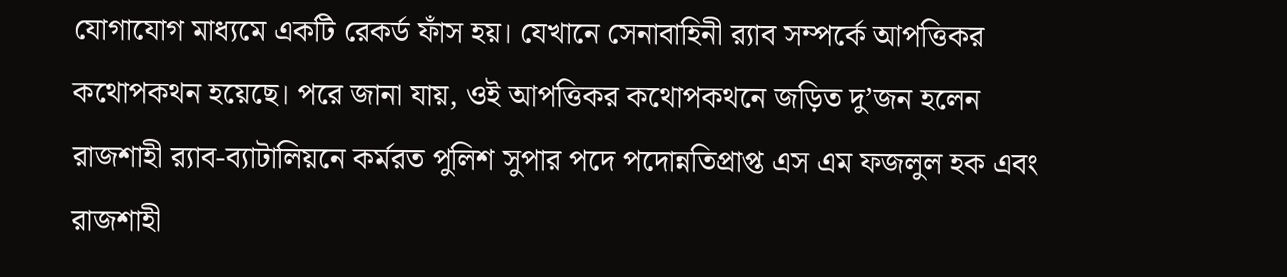যোগাযোগ মাধ্যমে একটি রেকর্ড ফাঁস হয়। যেখানে সেনাবাহিনী র‌্যাব সম্পর্কে আপত্তিকর কথোপকথন হয়েছে। পরে জানা যায়, ওই আপত্তিকর কথোপকথনে জড়িত দু’জন হলেন রাজশাহী র‌্যাব-ব্যাটালিয়নে কর্মরত পুলিশ সুপার পদে পদোন্নতিপ্রাপ্ত এস এম ফজলুল হক এবং রাজশাহী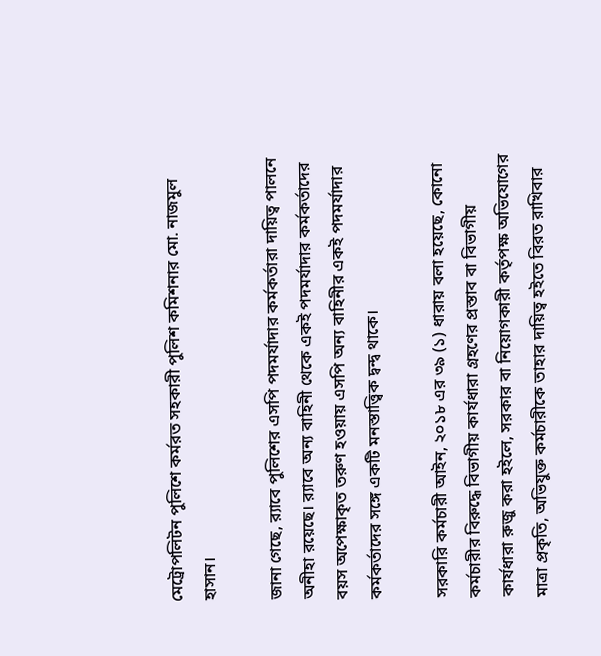মেট্রোপলিটন পুলিশে কর্মরত সহকারী পুলিশ কমিশনার মো. নাজমুল হাসান।

জানা গেছে, র‌্যাবে পুলিশের এসপি পদমর্যাদার কর্মকর্তারা দায়িত্ব পালনে অনীহা রয়েছে। র‌্যাবে অন্য বাহিনী থেকে একই পদমর্যাদার কর্মকর্তাদের বয়স অপেক্ষাকৃত তরুণ হওয়ায় এসপি অন্য বাহিনীর একই পদমর্যাদার কর্মকর্তাদের সঙ্গে একটি মনস্তাত্ত্বিক দ্বন্দ্ব থাকে।

সরকারি কর্মচারী আইন, ২০১৮ এর ৩৯ (১) ধারায় বলা হয়েছে, কোনো কর্মচারীর বিরুদ্ধে বিভাগীয় কার্যধারা গ্রহণের প্রস্তাব বা বিভাগীয় কার্যধারা রুজু করা হইলে, সরকার বা নিয়োগকারী কর্তৃপক্ষ অভিযোগের মাত্রা প্রকৃতি, অভিযুক্ত কর্মচারীকে তাহার দায়িত্ব হইতে বিরত রাখিবার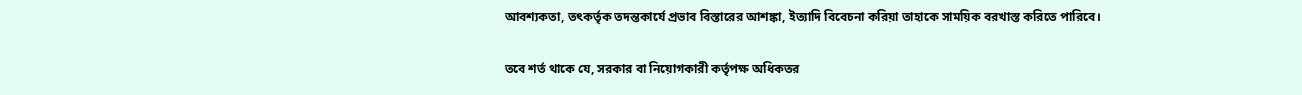আবশ্যকতা, তৎকর্তৃক তদন্তকার্যে প্রভাব বিস্তারের আশঙ্কা, ইত্যাদি বিবেচনা করিয়া তাহাকে সাময়িক বরখাস্ত করিতে পারিবে।

তবে শর্ত থাকে যে, সরকার বা নিয়োগকারী কর্তৃপক্ষ অধিকতর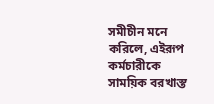সমীচীন মনে করিলে, এইরূপ কর্মচারীকে সাময়িক বরখাস্ত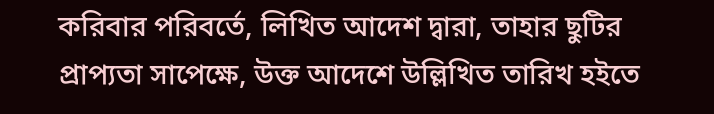করিবার পরিবর্তে, লিখিত আদেশ দ্বারা, তাহার ছুটির প্রাপ্যতা সাপেক্ষে, উক্ত আদেশে উল্লিখিত তারিখ হইতে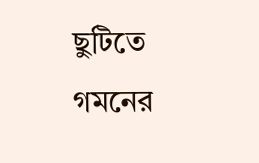ছুটিতে গমনের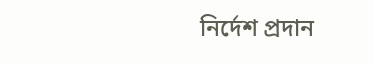নির্দেশ প্রদান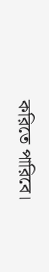করিতে পারিবে।